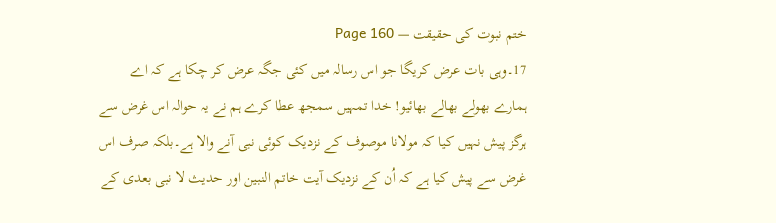ختم نبوت کی حقیقت — Page 160
17۔وہی بات عرض کریگا جو اس رسالہ میں کئی جگہ عرض کر چکا ہے کہ اے ہمارے بھولے بھالے بھائیو! خدا تمہیں سمجھ عطا کرے ہم نے یہ حوالہ اس غرض سے ہرگز پیش نہیں کیا کہ مولانا موصوف کے نزدیک کوئی نبی آنے والا ہے۔بلکہ صرف اس غرض سے پیش کیا ہے کہ اُن کے نزدیک آیت خاتم النبین اور حدیث لا نبی بعدی کے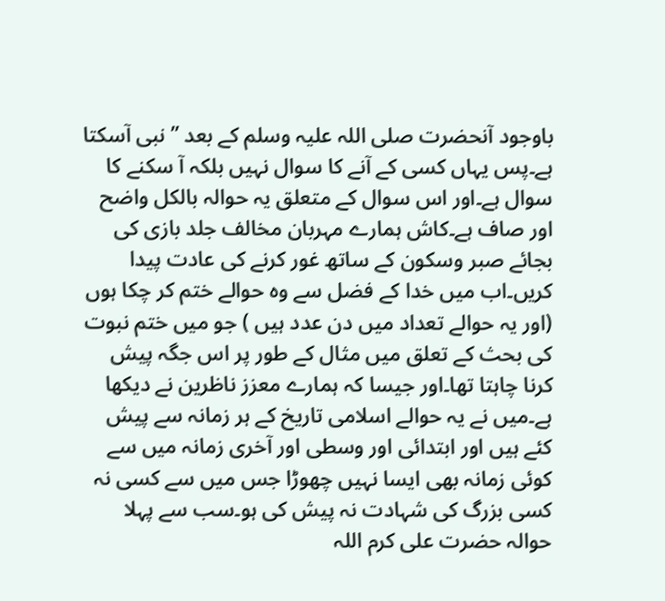باوجود آنحضرت صلی اللہ علیہ وسلم کے بعد ” نبی آسکتا ہے۔پس یہاں کسی کے آنے کا سوال نہیں بلکہ آ سکنے کا سوال ہے۔اور اس سوال کے متعلق یہ حوالہ بالکل واضح اور صاف ہے۔کاش ہمارے مہربان مخالف جلد بازی کی بجائے صبر وسکون کے ساتھ غور کرنے کی عادت پیدا کریں۔اب میں خدا کے فضل سے وہ حوالے ختم کر چکا ہوں (اور یہ حوالے تعداد میں دن عدد ہیں ) جو میں ختم نبوت کی بحث کے تعلق میں مثال کے طور پر اس جگہ پیش کرنا چاہتا تھا۔اور جیسا کہ ہمارے معزز ناظرین نے دیکھا ہے۔میں نے یہ حوالے اسلامی تاریخ کے ہر زمانہ سے پیش کئے ہیں اور ابتدائی اور وسطی اور آخری زمانہ میں سے کوئی زمانہ بھی ایسا نہیں چھوڑا جس میں سے کسی نہ کسی بزرگ کی شہادت نہ پیش کی ہو۔سب سے پہلا حوالہ حضرت علی کرم اللہ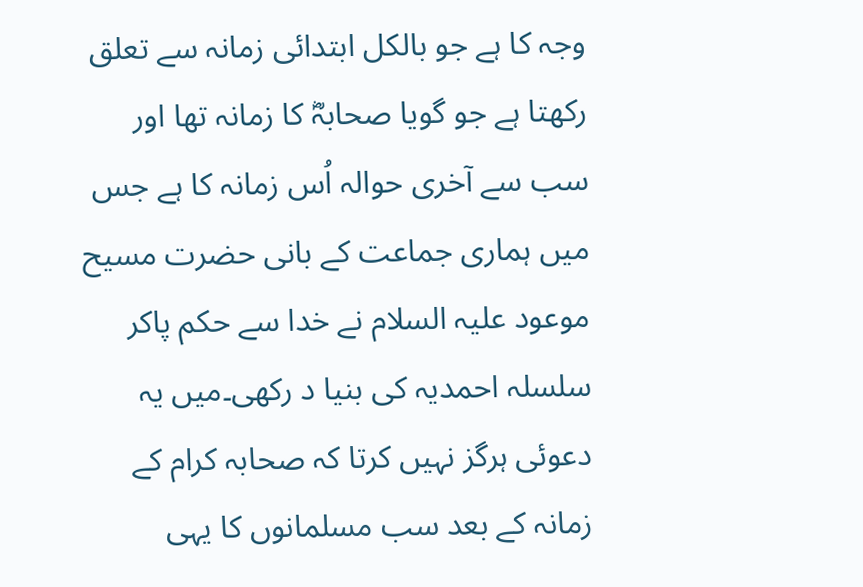وجہ کا ہے جو بالکل ابتدائی زمانہ سے تعلق رکھتا ہے جو گویا صحابہؓ کا زمانہ تھا اور سب سے آخری حوالہ اُس زمانہ کا ہے جس میں ہماری جماعت کے بانی حضرت مسیح موعود علیہ السلام نے خدا سے حکم پاکر سلسلہ احمدیہ کی بنیا د رکھی۔میں یہ دعوئی ہرگز نہیں کرتا کہ صحابہ کرام کے زمانہ کے بعد سب مسلمانوں کا یہی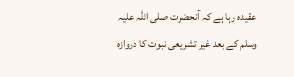عقیدہ رہا ہے کہ آنحضرت صلی اللہ علیہ وسلم کے بعد غیر تشریعی نبوت کا دروازہ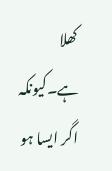کھلا ہے۔کیونکہ اگر ایسا ہو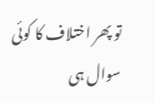تو پھر اختلاف کا کوئی سوال ہی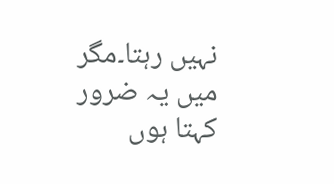نہیں رہتا۔مگر میں یہ ضرور کہتا ہوں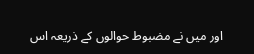اور میں نے مضبوط حوالوں کے ذریعہ اس